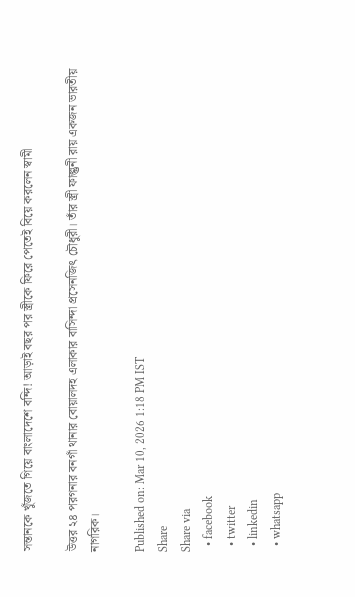সন্তানকে খুঁজতে গিয়ে বাংলাদেশে বন্দি! আড়াই বছর পর স্ত্রীকে ফিরে পেতেই বিয়ে করলেন স্বামী

উত্তর ২৪ পরগনার বনগাঁ থানার বোয়ালদহ এলাকার বাসিন্দা প্রসেনজিৎ চৌধুরী। তাঁর স্ত্রী ফাল্গুনী রায় একজন ভারতীয় নাগরিক।

Published on: Mar 10, 2026 1:18 PM IST
Share
Share via
  • facebook
  • twitter
  • linkedin
  • whatsapp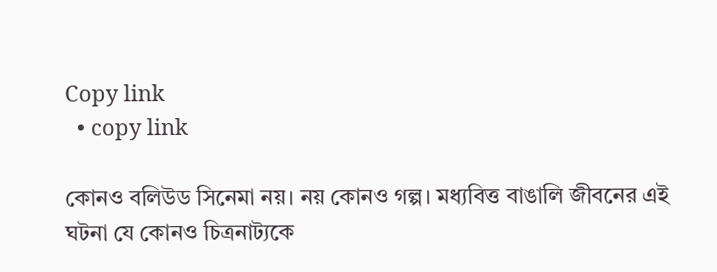Copy link
  • copy link

কোনও বলিউড সিনেমা নয়। নয় কোনও গল্প। মধ্যবিত্ত বাঙালি জীবনের এই ঘটনা যে কোনও চিত্রনাট্যকে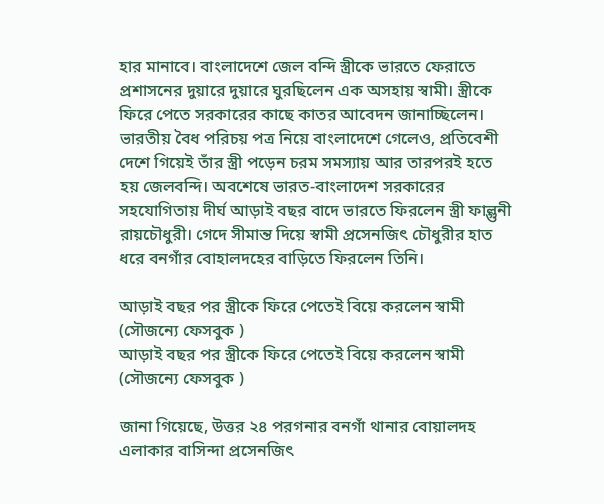হার মানাবে। বাংলাদেশে জেল বন্দি স্ত্রীকে ভারতে ফেরাতে প্রশাসনের দুয়ারে দুয়ারে ঘুরছিলেন এক অসহায় স্বামী। স্ত্রীকে ফিরে পেতে সরকারের কাছে কাতর আবেদন জানাচ্ছিলেন। ভারতীয় বৈধ পরিচয় পত্র নিয়ে বাংলাদেশে গেলেও, প্রতিবেশী দেশে গিয়েই তাঁর স্ত্রী পড়েন চরম সমস্যায় আর তারপরই হতে হয় জেলবন্দি। অবশেষে ভারত-বাংলাদেশ সরকারের সহযোগিতায় দীর্ঘ আড়াই বছর বাদে ভারতে ফিরলেন স্ত্রী ফাল্গুনী রায়চৌধুরী। গেদে সীমান্ত দিয়ে স্বামী প্রসেনজিৎ চৌধুরীর হাত ধরে বনগাঁর বোহালদহের বাড়িতে ফিরলেন তিনি।

আড়াই বছর পর স্ত্রীকে ফিরে পেতেই বিয়ে করলেন স্বামী (সৌজন্যে ফেসবুক )
আড়াই বছর পর স্ত্রীকে ফিরে পেতেই বিয়ে করলেন স্বামী (সৌজন্যে ফেসবুক )

জানা গিয়েছে, উত্তর ২৪ পরগনার বনগাঁ থানার বোয়ালদহ এলাকার বাসিন্দা প্রসেনজিৎ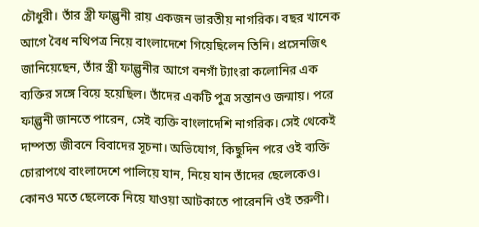চৌধুরী। তাঁর স্ত্রী ফাল্গুনী রায় একজন ভারতীয় নাগরিক। বছর খানেক আগে বৈধ নথিপত্র নিয়ে বাংলাদেশে গিয়েছিলেন তিনি। প্রসেনজিৎ জানিয়েছেন, তাঁর স্ত্রী ফাল্গুনীর আগে বনগাঁ ট্যাংরা কলোনির এক ব্যক্তির সঙ্গে বিয়ে হয়েছিল। তাঁদের একটি পুত্র সন্তানও জন্মায়। পরে ফাল্গুনী জানতে পারেন, সেই ব্যক্তি বাংলাদেশি নাগরিক। সেই থেকেই দাম্পত্য জীবনে বিবাদের সূচনা। অভিযোগ, কিছুদিন পরে ওই ব্যক্তি চোরাপথে বাংলাদেশে পালিয়ে যান, নিয়ে যান তাঁদের ছেলেকেও। কোনও মতে ছেলেকে নিয়ে যাওয়া আটকাতে পারেননি ওই তরুণী।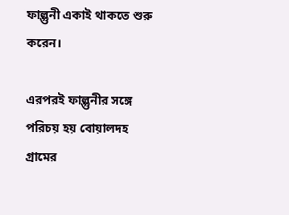ফাল্গুনী একাই থাকতে শুরু করেন।

এরপরই ফাল্গুনীর সঙ্গে পরিচয় হয় বোয়ালদহ গ্রামের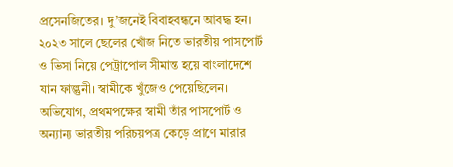প্রসেনজিতের। দু’জনেই বিবাহবন্ধনে আবদ্ধ হন। ২০২৩ সালে ছেলের খোঁজ নিতে ভারতীয় পাসপোর্ট ও ভিসা নিয়ে পেট্রাপোল সীমান্ত হয়ে বাংলাদেশে যান ফাল্গুনী। স্বামীকে খুঁজেও পেয়েছিলেন। অভিযোগ, প্রথমপক্ষের স্বামী তাঁর পাসপোর্ট ও অন্যান্য ভারতীয় পরিচয়পত্র কেড়ে প্রাণে মারার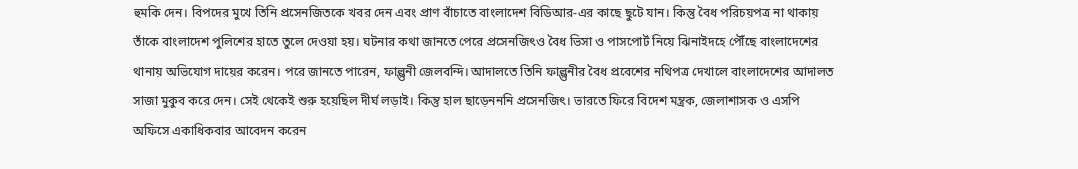হুমকি দেন। বিপদের মুখে তিনি প্রসেনজিতকে খবর দেন এবং প্রাণ বাঁচাতে বাংলাদেশ বিডিআর-এর কাছে ছুটে যান। কিন্তু বৈধ পরিচয়পত্র না থাকায় তাঁকে বাংলাদেশ পুলিশের হাতে তুলে দেওয়া হয়। ঘটনার কথা জানতে পেরে প্রসেনজিৎও বৈধ ভিসা ও পাসপোর্ট নিয়ে ঝিনাইদহে পৌঁছে বাংলাদেশের থানায় অভিযোগ দায়ের করেন। পরে জানতে পারেন, ফাল্গুনী জেলবন্দি। আদালতে তিনি ফাল্গুনীর বৈধ প্রবেশের নথিপত্র দেখালে বাংলাদেশের আদালত সাজা মুকুব করে দেন। সেই থেকেই শুরু হয়েছিল দীর্ঘ লড়াই। কিন্তু হাল ছাড়েনননি প্রসেনজিৎ। ভারতে ফিরে বিদেশ মন্ত্রক, জেলাশাসক ও এসপি অফিসে একাধিকবার আবেদন করেন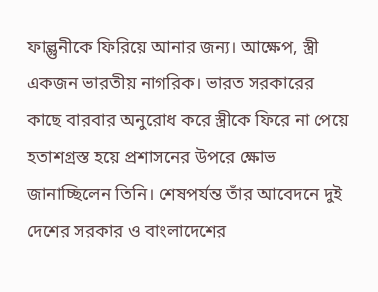ফাল্গুনীকে ফিরিয়ে আনার জন্য। আক্ষেপ, স্ত্রী একজন ভারতীয় নাগরিক। ভারত সরকারের কাছে বারবার অনুরোধ করে স্ত্রীকে ফিরে না পেয়ে হতাশগ্রস্ত হয়ে প্রশাসনের উপরে ক্ষোভ জানাচ্ছিলেন তিনি। শেষপর্যন্ত তাঁর আবেদনে দুই দেশের সরকার ও বাংলাদেশের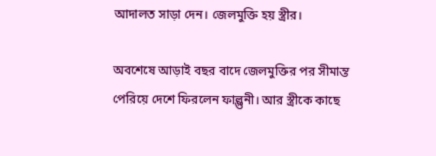আদালত সাড়া দেন। জেলমুক্তি হয় স্ত্রীর।

অবশেষে আড়াই বছর বাদে জেলমুক্তির পর সীমান্ত পেরিয়ে দেশে ফিরলেন ফাল্গুনী। আর স্ত্রীকে কাছে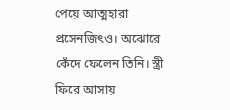পেয়ে আত্মহারা প্রসেনজিৎও। অঝোরে কেঁদে ফেলেন তিনি। স্ত্রী ফিরে আসায়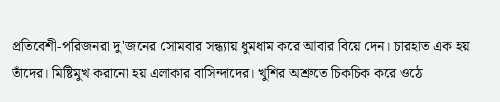প্রতিবেশী-পরিজনরা দু'জনের সোমবার সন্ধ্যায় ধুমধাম করে আবার বিয়ে দেন। চারহাত এক হয় তাঁদের। মিষ্টিমুখ করানো হয় এলাকার বাসিন্দাদের। খুশির অশ্রুতে চিকচিক করে ওঠে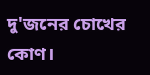দু'জনের চোখের কোণ।